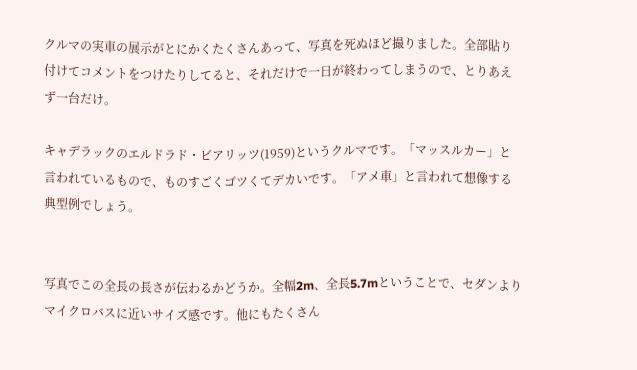クルマの実車の展示がとにかくたくさんあって、写真を死ぬほど撮りました。全部貼り付けてコメントをつけたりしてると、それだけで一日が終わってしまうので、とりあえず一台だけ。

キャデラックのエルドラド・ビアリッツ(1959)というクルマです。「マッスルカー」と言われているもので、ものすごくゴツくてデカいです。「アメ車」と言われて想像する典型例でしょう。


写真でこの全長の長さが伝わるかどうか。全幅2m、全長5.7mということで、セダンよりマイクロバスに近いサイズ感です。他にもたくさん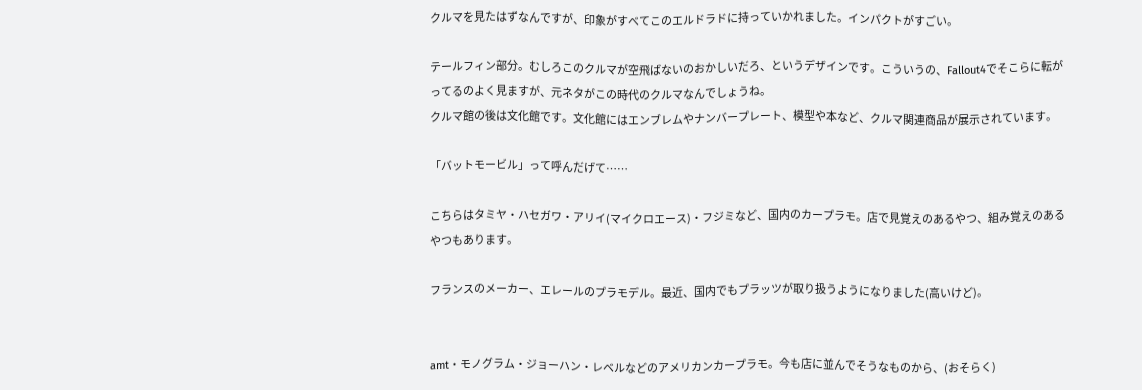クルマを見たはずなんですが、印象がすべてこのエルドラドに持っていかれました。インパクトがすごい。

テールフィン部分。むしろこのクルマが空飛ばないのおかしいだろ、というデザインです。こういうの、Fallout4でそこらに転がってるのよく見ますが、元ネタがこの時代のクルマなんでしょうね。
クルマ館の後は文化館です。文化館にはエンブレムやナンバープレート、模型や本など、クルマ関連商品が展示されています。

「バットモービル」って呼んだげて……

こちらはタミヤ・ハセガワ・アリイ(マイクロエース)・フジミなど、国内のカープラモ。店で見覚えのあるやつ、組み覚えのあるやつもあります。

フランスのメーカー、エレールのプラモデル。最近、国内でもプラッツが取り扱うようになりました(高いけど)。


amt・モノグラム・ジョーハン・レベルなどのアメリカンカープラモ。今も店に並んでそうなものから、(おそらく)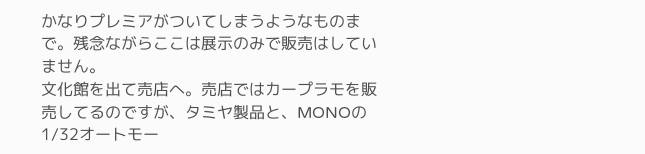かなりプレミアがついてしまうようなものまで。残念ながらここは展示のみで販売はしていません。
文化館を出て売店へ。売店ではカープラモを販売してるのですが、タミヤ製品と、MONOの1/32オートモー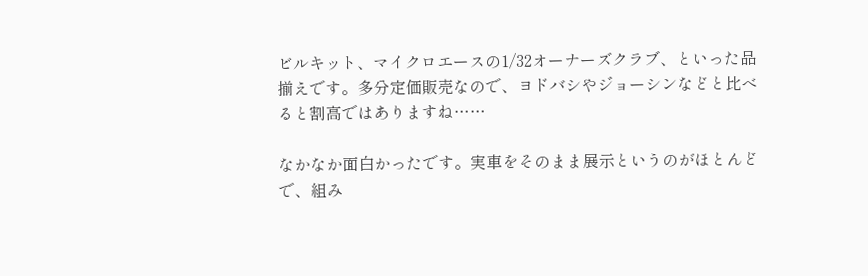ビルキット、マイクロエースの1/32オーナーズクラブ、といった品揃えです。多分定価販売なので、ヨドバシやジョーシンなどと比べると割高ではありますね……

なかなか面白かったです。実車をそのまま展示というのがほとんどで、組み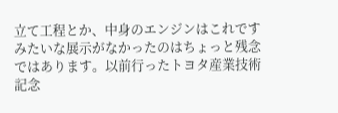立て工程とか、中身のエンジンはこれですみたいな展示がなかったのはちょっと残念ではあります。以前行ったトヨタ産業技術記念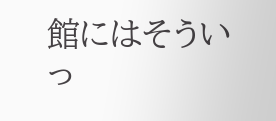館にはそういっ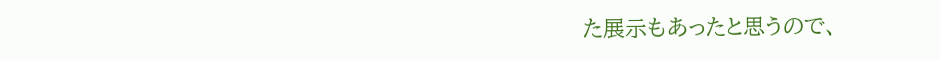た展示もあったと思うので、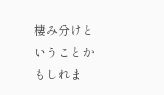棲み分けということかもしれま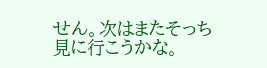せん。次はまたそっち見に行こうかな。